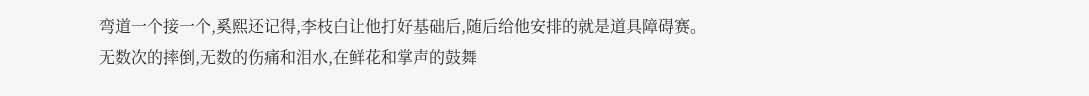弯道一个接一个,奚熙还记得,李枝白让他打好基础后,随后给他安排的就是道具障碍赛。
无数次的摔倒,无数的伤痛和泪水,在鲜花和掌声的鼓舞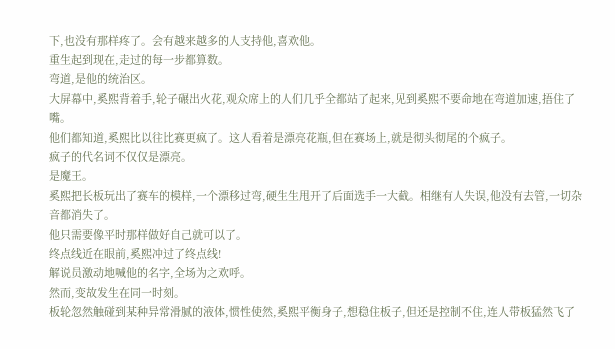下,也没有那样疼了。会有越来越多的人支持他,喜欢他。
重生起到现在,走过的每一步都算数。
弯道,是他的统治区。
大屏幕中,奚熙背着手,轮子碾出火花,观众席上的人们几乎全都站了起来,见到奚熙不要命地在弯道加速,捂住了嘴。
他们都知道,奚熙比以往比赛更疯了。这人看着是漂亮花瓶,但在赛场上,就是彻头彻尾的个疯子。
疯子的代名词不仅仅是漂亮。
是魔王。
奚熙把长板玩出了赛车的模样,一个漂移过弯,硬生生甩开了后面选手一大截。相继有人失误,他没有去管,一切杂音都消失了。
他只需要像平时那样做好自己就可以了。
终点线近在眼前,奚熙冲过了终点线!
解说员激动地喊他的名字,全场为之欢呼。
然而,变故发生在同一时刻。
板轮忽然触碰到某种异常滑腻的液体,惯性使然,奚熙平衡身子,想稳住板子,但还是控制不住,连人带板猛然飞了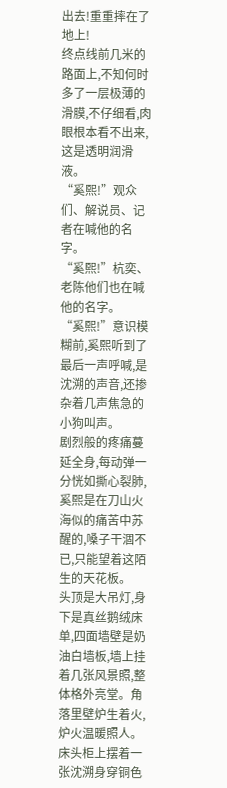出去!重重摔在了地上!
终点线前几米的路面上,不知何时多了一层极薄的滑膜,不仔细看,肉眼根本看不出来,这是透明润滑液。
“奚熙!”观众们、解说员、记者在喊他的名字。
“奚熙!”杭奕、老陈他们也在喊他的名字。
“奚熙!”意识模糊前,奚熙听到了最后一声呼喊,是沈溯的声音,还掺杂着几声焦急的小狗叫声。
剧烈般的疼痛蔓延全身,每动弹一分恍如撕心裂肺,奚熙是在刀山火海似的痛苦中苏醒的,嗓子干涸不已,只能望着这陌生的天花板。
头顶是大吊灯,身下是真丝鹅绒床单,四面墙壁是奶油白墙板,墙上挂着几张风景照,整体格外亮堂。角落里壁炉生着火,炉火温暖照人。
床头柜上摆着一张沈溯身穿铜色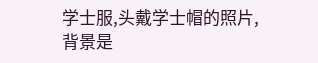学士服,头戴学士帽的照片,背景是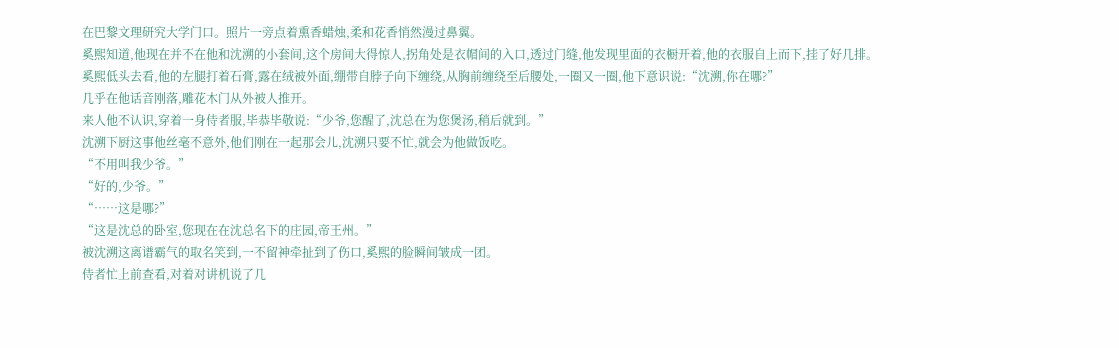在巴黎文理研究大学门口。照片一旁点着熏香蜡烛,柔和花香悄然漫过鼻翼。
奚熙知道,他现在并不在他和沈溯的小套间,这个房间大得惊人,拐角处是衣帽间的入口,透过门缝,他发现里面的衣橱开着,他的衣服自上而下,挂了好几排。
奚熙低头去看,他的左腿打着石膏,露在绒被外面,绷带自脖子向下缠绕,从胸前缠绕至后腰处,一圈又一圈,他下意识说:“沈溯,你在哪?”
几乎在他话音刚落,雕花木门从外被人推开。
来人他不认识,穿着一身侍者服,毕恭毕敬说:“少爷,您醒了,沈总在为您煲汤,稍后就到。”
沈溯下厨这事他丝毫不意外,他们刚在一起那会儿,沈溯只要不忙,就会为他做饭吃。
“不用叫我少爷。”
“好的,少爷。”
“……这是哪?”
“这是沈总的卧室,您现在在沈总名下的庄园,帝王州。”
被沈溯这离谱霸气的取名笑到,一不留神牵扯到了伤口,奚熙的脸瞬间皱成一团。
侍者忙上前查看,对着对讲机说了几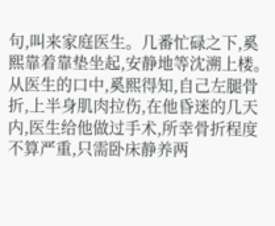句,叫来家庭医生。几番忙碌之下,奚熙靠着靠垫坐起,安静地等沈溯上楼。
从医生的口中,奚熙得知,自己左腿骨折,上半身肌肉拉伤,在他昏迷的几天内,医生给他做过手术,所幸骨折程度不算严重,只需卧床静养两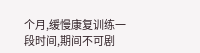个月,缓慢康复训练一段时间,期间不可剧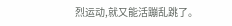烈运动,就又能活蹦乱跳了。